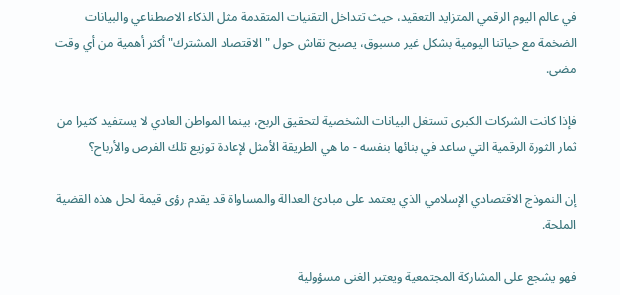في عالم اليوم الرقمي المتزايد التعقيد، حيث تتداخل التقنيات المتقدمة مثل الذكاء الاصطناعي والبيانات الضخمة مع حياتنا اليومية بشكل غير مسبوق، يصبح نقاش حول "الاقتصاد المشترك" أكثر أهمية من أي وقت مضى.

فإذا كانت الشركات الكبرى تستغل البيانات الشخصية لتحقيق الربح، بينما المواطن العادي لا يستفيد كثيرا من ثمار الثورة الرقمية التي ساعد في بنائها بنفسه - ما هي الطريقة الأمثل لإعادة توزيع تلك الفرص والأرباح؟

إن النموذج الاقتصادي الإسلامي الذي يعتمد على مبادئ العدالة والمساواة قد يقدم رؤى قيمة لحل هذه القضية الملحة.

فهو يشجع على المشاركة المجتمعية ويعتبر الغنى مسؤولية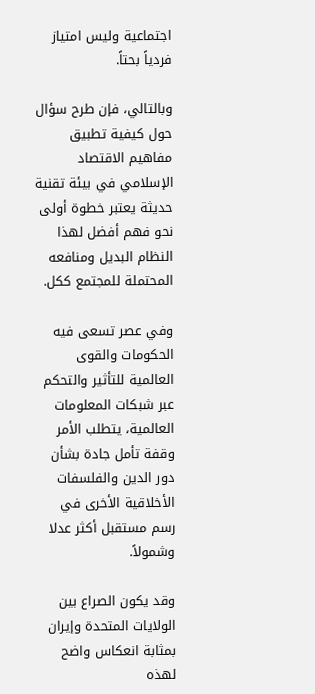اجتماعية وليس امتياز فردياً بحتاً.

وبالتالي، فإن طرح سؤال حول كيفية تطبيق مفاهيم الاقتصاد الإسلامي في بيئة تقنية حديثة يعتبر خطوة أولى نحو فهم أفضل لهذا النظام البديل ومنافعه المحتملة للمجتمع ككل.

وفي عصر تسعى فيه الحكومات والقوى العالمية للتأثير والتحكم عبر شبكات المعلومات العالمية، يتطلب الأمر وقفة تأمل جادة بشأن دور الدين والفلسفات الأخلاقية الأخرى في رسم مستقبل أكثر عدلا وشمولاً.

وقد يكون الصراع بين الولايات المتحدة وإيران بمثابة انعكاس واضح لهذه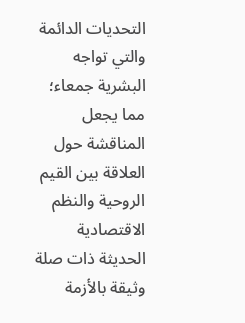التحديات الدائمة والتي تواجه البشرية جمعاء؛ مما يجعل المناقشة حول العلاقة بين القيم الروحية والنظم الاقتصادية الحديثة ذات صلة وثيقة بالأزمة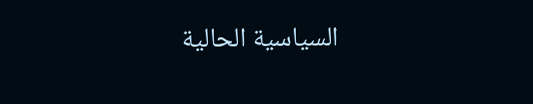السياسية الحالية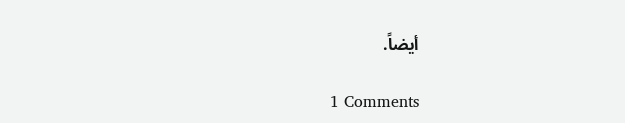أيضاً.

1 Comments